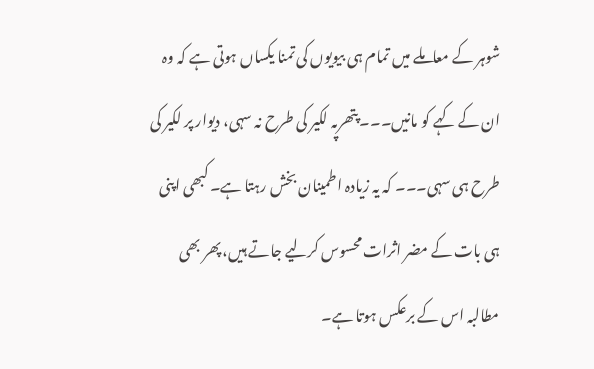شوہر کے معاملے میں تمام ہی بیویوں کی تمنا یکساں ہوتی ہے کہ وہ ان کے کہے کو مانیں۔۔۔ پتھرپہ لکیر کی طرح نہ سہی، دیوار پر لکیر کی طرح ہی سہی۔۔۔ کہ یہ زیادہ اطمینان بخش رہتا ہے۔ کبھی اپنی ہی بات کے مضر اثرات محسوس کرلیے جاتے ہیں، پھر بھی مطالبہ اس کے برعکس ہوتا ہے۔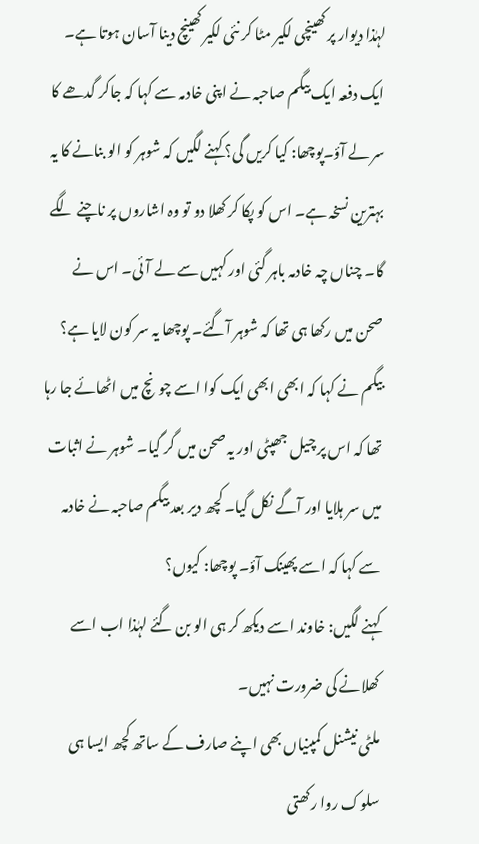لہٰذا دیوار پر کھینچی لکیر مٹا کر نئی لکیر کھینچ دینا آسان ہوتا ہے۔
ایک دفعہ ایک بیگم صاحبہ نے اپنی خادمہ سے کہا کہ جاکر گدھے کا سر لے آؤ۔پوچھا: کیا کریں گی؟ کہنے لگیں کہ شوہر کو الو بنانے کا یہ بہترین نسخہ ہے۔ اس کو پکا کر کھلا دو تو وہ اشاروں پر ناچنے لگے گا۔ چناں چہ خادمہ باہر گئی اور کہیں سے لے آئی۔ اس نے صحن میں رکھا ہی تھا کہ شوہر آگئے۔ پوچھا یہ سر کون لایا ہے؟ بیگم نے کہا کہ ابھی ابھی ایک کوا اسے چونچ میں اٹھائے جا رہا تھا کہ اس پر چیل جھپٹی اور یہ صحن میں گر گیا۔ شوہر نے اثبات میں سر ہلایا اور آگے نکل گیا۔ کچھ دیر بعد بیگم صاحبہ نے خادمہ سے کہا کہ اسے پھینک آؤ۔ پوچھا: کیوں؟
کہنے لگیں: خاوند اسے دیکھ کر ہی الو بن گئے لہٰذا اب اسے کھلانے کی ضرورت نہیں۔
ملٹی نیشنل کمپنیاں بھی اپنے صارف کے ساتھ کچھ ایسا ہی سلوک روا رکھتی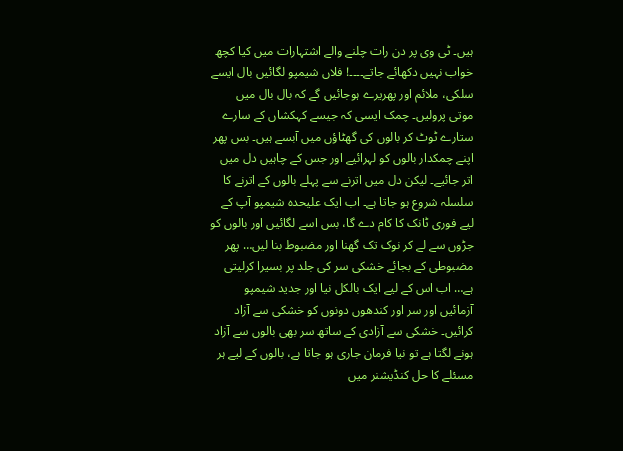ہیں۔ ٹی وی پر دن رات چلنے والے اشتہارات میں کیا کچھ خواب نہیں دکھائے جاتے۔۔۔۔! فلاں شیمپو لگائیں بال ایسے سلکی، ملائم اور پھریرے ہوجائیں گے کہ بال بال میں موتی پرولیں۔ چمک ایسی کہ جیسے کہکشاں کے سارے ستارے ٹوٹ کر بالوں کی گھٹاؤں میں آبسے ہیں۔ بس پھر اپنے چمکدار بالوں کو لہرائیے اور جس کے چاہیں دل میں اتر جائیے۔ لیکن دل میں اترنے سے پہلے بالوں کے اترنے کا سلسلہ شروع ہو جاتا ہے۔ اب ایک علیحدہ شیمپو آپ کے لیے فوری ٹانک کا کام دے گا، بس اسے لگائیں اور بالوں کو جڑوں سے لے کر نوک تک گھنا اور مضبوط بنا لیں… پھر مضبوطی کے بجائے خشکی سر کی جلد پر بسیرا کرلیتی ہے… اب اس کے لیے ایک بالکل نیا اور جدید شیمپو آزمائیں اور سر اور کندھوں دونوں کو خشکی سے آزاد کرائیں۔ خشکی سے آزادی کے ساتھ سر بھی بالوں سے آزاد ہونے لگتا ہے تو نیا فرمان جاری ہو جاتا ہے، بالوں کے لیے ہر مسئلے کا حل کنڈیشنر میں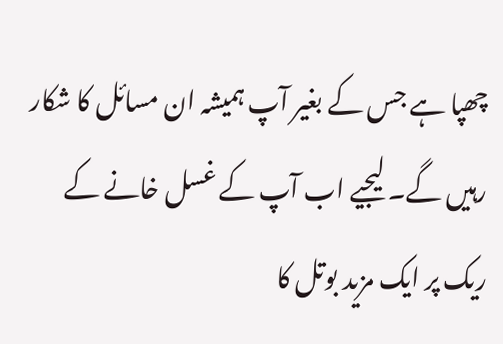چھپا ہے جس کے بغیر آپ ہمیشہ ان مسائل کا شکار رہیں گے۔ لیجیے اب آپ کے غسل خانے کے ریک پر ایک مزید بوتل کا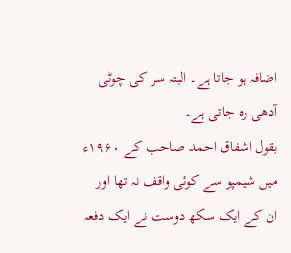اضافہ ہو جاتا ہے۔ البتہ سر کی چوٹی آدھی رہ جاتی ہے۔
بقول اشفاق احمد صاحب کے ۱۹۶۰ء میں شیمپو سے کوئی واقف نہ تھا اور ان کے ایک سکھ دوست نے ایک دفعہ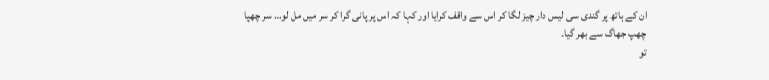ان کے ہاتھ پر گندی سی لیس دار چیز لگا کر اس سے واقف کرایا اور کہا کہ اس پر پانی گرا کر سر میں مل لو… سر چھپا چھپ جھاگ سے بھر گیا۔
تو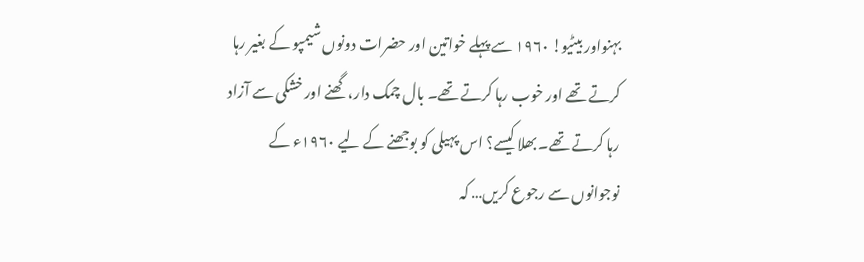بہنواور بیٹیو! ۱۹۶۰ سے پہلے خواتین اور حضرات دونوں شیمپو کے بغیر رہا کرتے تھے اور خوب رہا کرتے تھے۔ بال چمک دار، گھنے اور خشکی سے آزاد رہا کرتے تھے۔ بھلا کیسے؟ اس پہیلی کو بوجھنے کے لیے ۱۹۶۰ء کے نوجوانوں سے رجوع کریں… کہ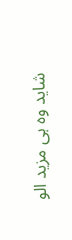شاید وہ ہی مزید الو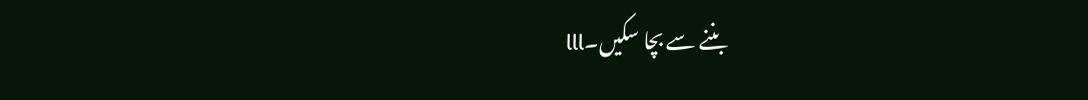بننے سے بچا سکیں۔lll